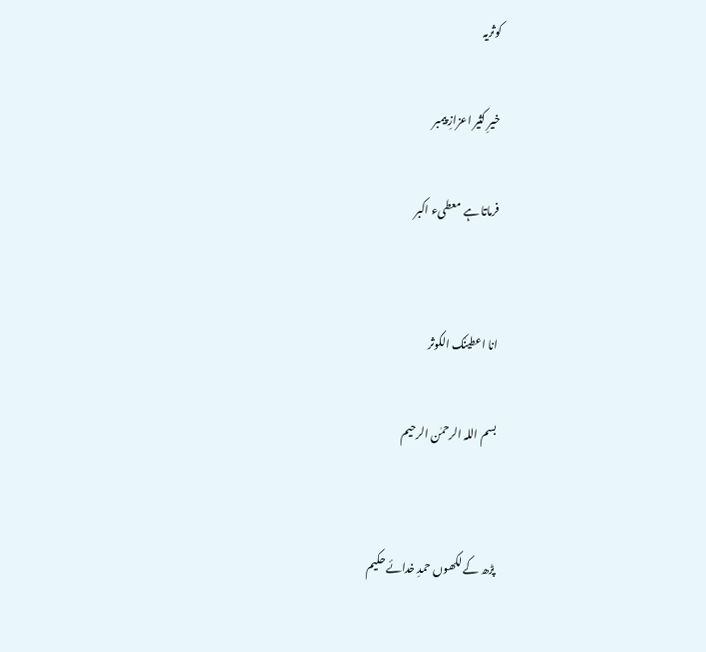کوثریہ

خیرِ کثیر اعزازِ پیمبر

فرماتا ہے معطیء اکبر


انا اعطینٰک الکوثر

بسم اللہ الرحمٰن الرحیم


پڑھ کے لکھوں حمدِ خدائے حکیم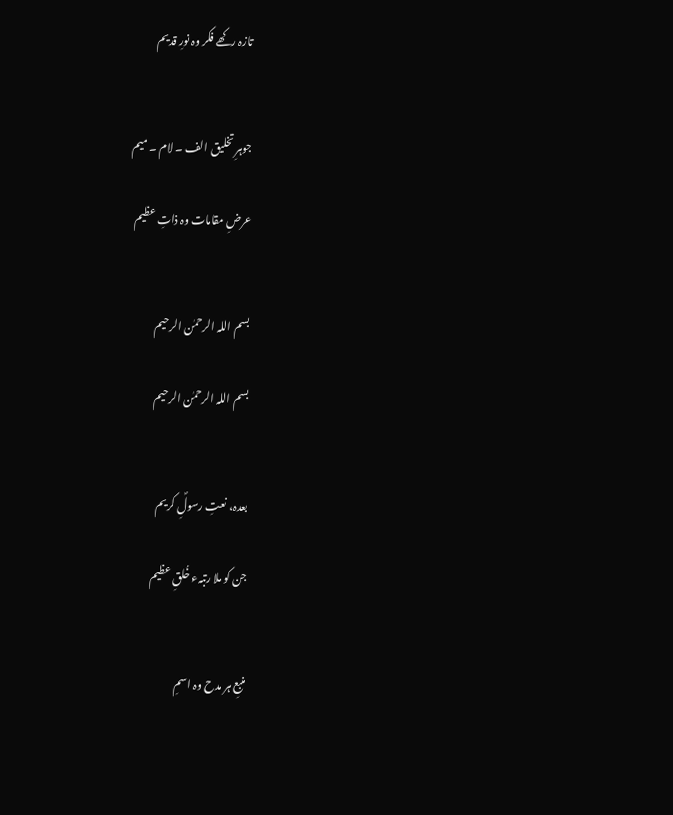تازہ رکھے فکر وہ نورِ قدیم


جوہرِ تخلیق الف ۔ لام ۔ میم

عرضِ مقامات وہ ذاتِ عظیم


بسم اللہ الرحمٰن الرحیم

بسم اللہ الرحمٰن الرحیم


بعدہ، نعتِ رسولِؐ کریم

جن کو ملا رتبہء خُلقِ عظیم


منبعِ ہر مدح وہ اسمِ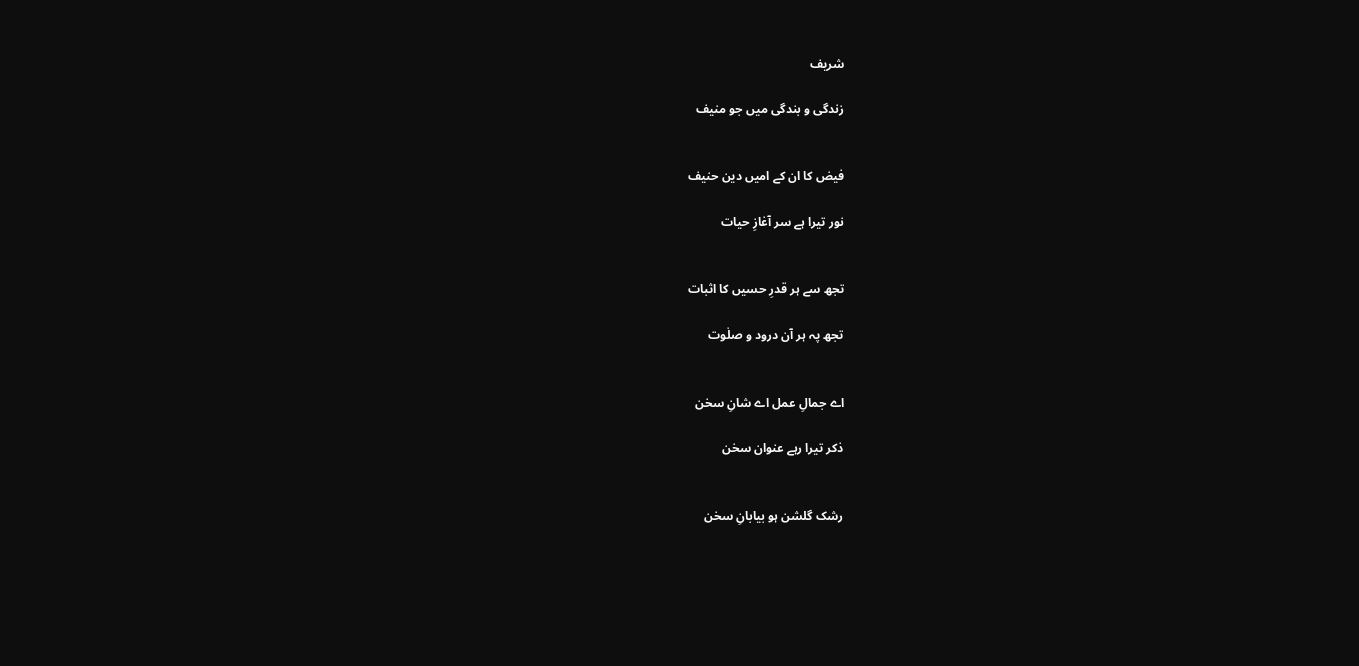شریف

زندگی و بندگی میں جو منیف


فیض کا ان کے امیں دین حنیف

نور تیرا ہے سر آغازِ حیات


تجھ سے ہر قدرِ حسیں کا اثبات

تجھ پہ ہر آن درود و صلٰوت


اے جمالِ عمل اے شانِ سخن

ذکر تیرا رہے عنوان سخن


رشک گلشن ہو بیابانِ سخن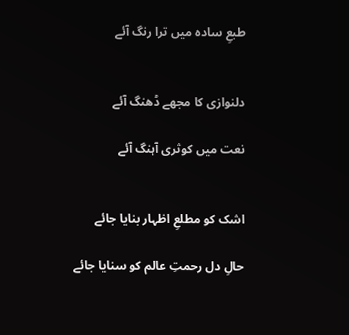طبعِ سادہ میں ترا رنگ آئے


دلنوازی کا مجھے ڈھنگ آئے

نعت میں کوثری آہنگ آئے


اشک کو مطلعِ اظہار بنایا جائے

حالِ دل رحمتِ عالم کو سنایا جائے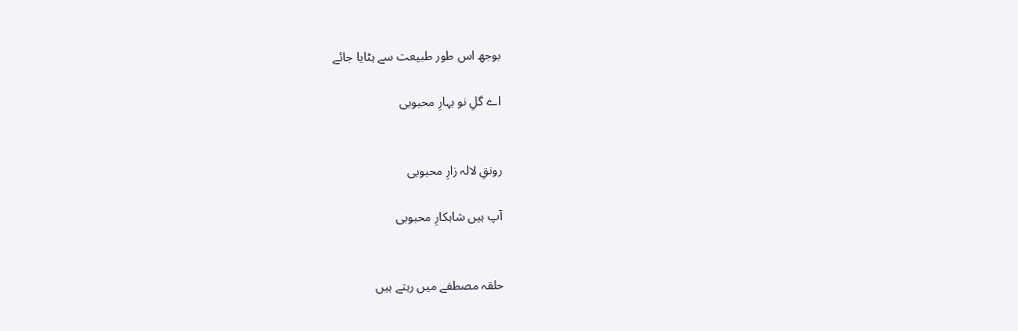بوجھ اس طور طبیعت سے ہٹایا جائے

اے گلِ نو بہارِ محبوبی


رونقِ لالہ زارِ محبوبی

آپ ہیں شاہکارِ محبوبی


حلقہ مصطفے میں رہتے ہیں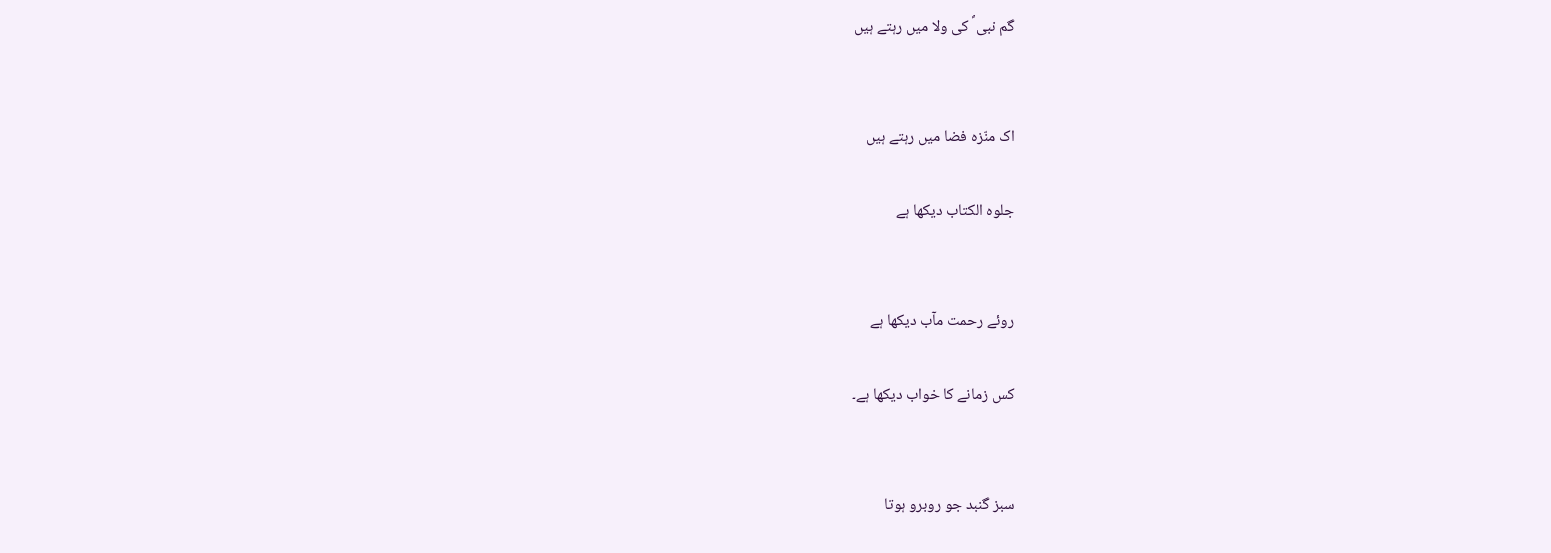گم نبی ؐ کی ولا میں رہتے ہیں


اک منّزہ فضا میں رہتے ہیں

جلوہ الکتاب دیکھا ہے


روئے رحمت مآب دیکھا ہے

کس زمانے کا خواب دیکھا ہے۔


سبز گنبد جو روبرو ہوتا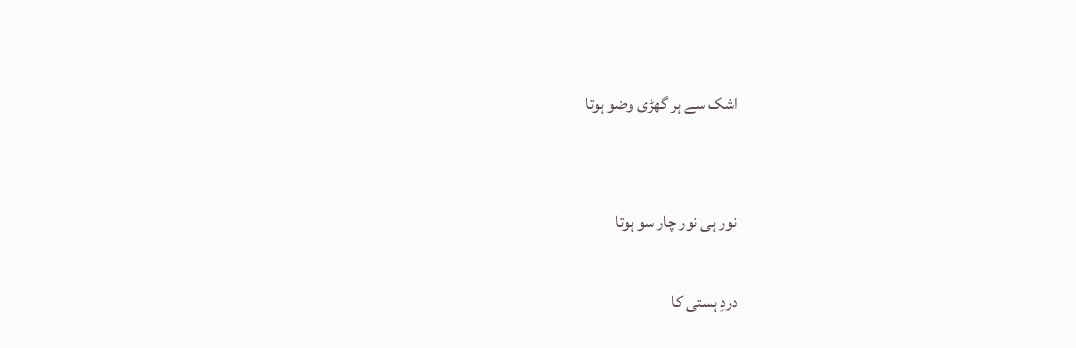اشک سے ہر گھڑی وضو ہوتا


نور ہی نور چار سو ہوتا

دردِ ہستی کا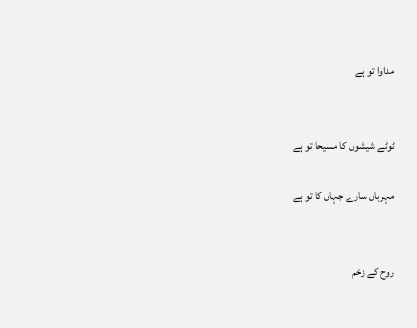مداوا تو ہے


ٹوٹے شیشوں کا مسیحا تو ہے

مہرباں سارے جہاں کا تو ہے


روح کے زخم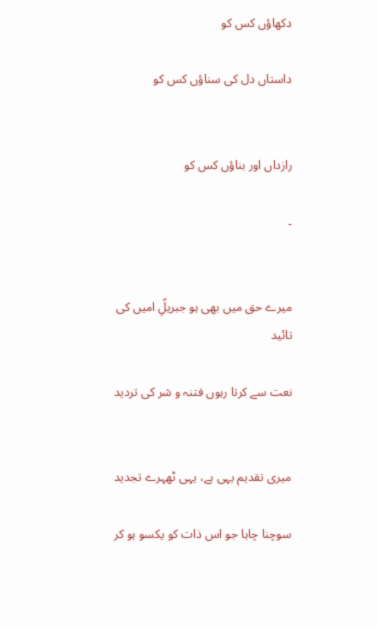دکھاؤں کس کو

داستاں دل کی سناؤں کس کو


رازداں اور بناؤں کس کو

۔


میرے حق میں بھی ہو جبریلِؑ امیں کی تائید

نعت سے کرتا رہوں فتنہ و شر کی تردید


میری تقدیم یہی ہے، یہی ٹھہرے تجدید

سوچنا چاہا جو اس ذات کو یکسو ہو کر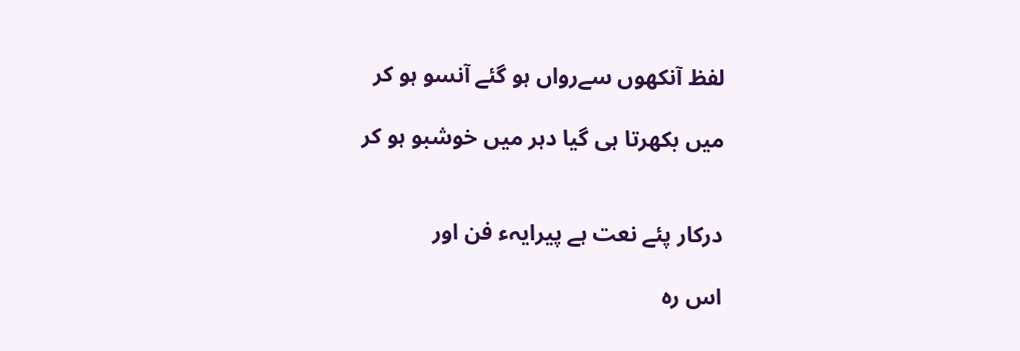لفظ آنکھوں سےرواں ہو گئے آنسو ہو کر

میں بکھرتا ہی گیا دہر میں خوشبو ہو کر


درکار پئے نعت ہے پیرایہء فن اور

اس رہ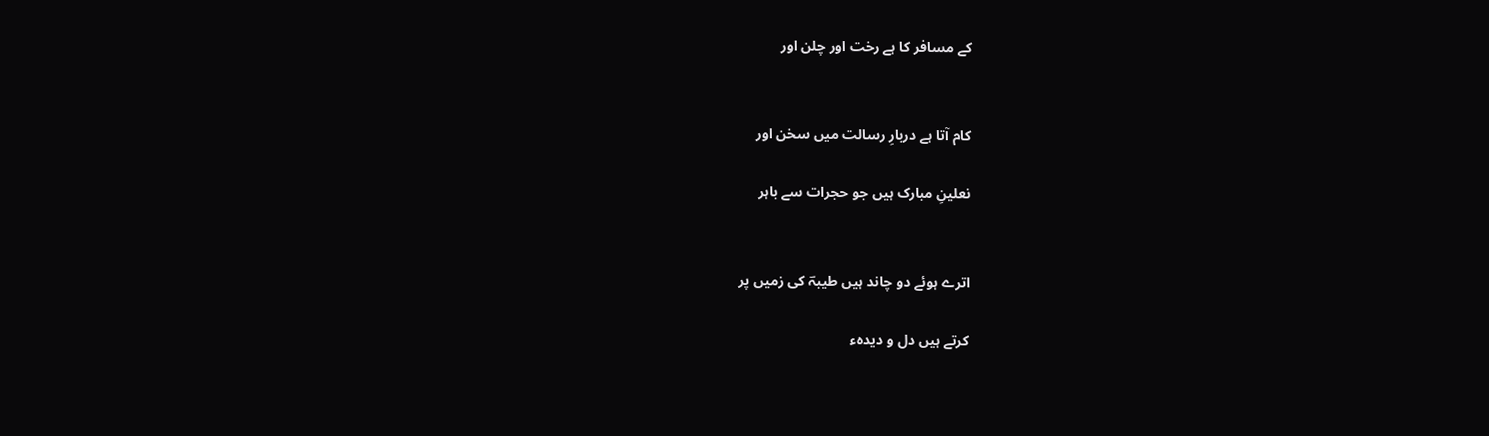کے مسافر کا ہے رخت اور چلن اور


کام آتا ہے دربارِ رسالت میں سخن اور

نعلینِ مبارک ہیں جو حجرات سے باہر


اترے ہوئے دو چاند ہیں طیبہؔ کی زمیں پر

کرتے ہیں دل و دیدہء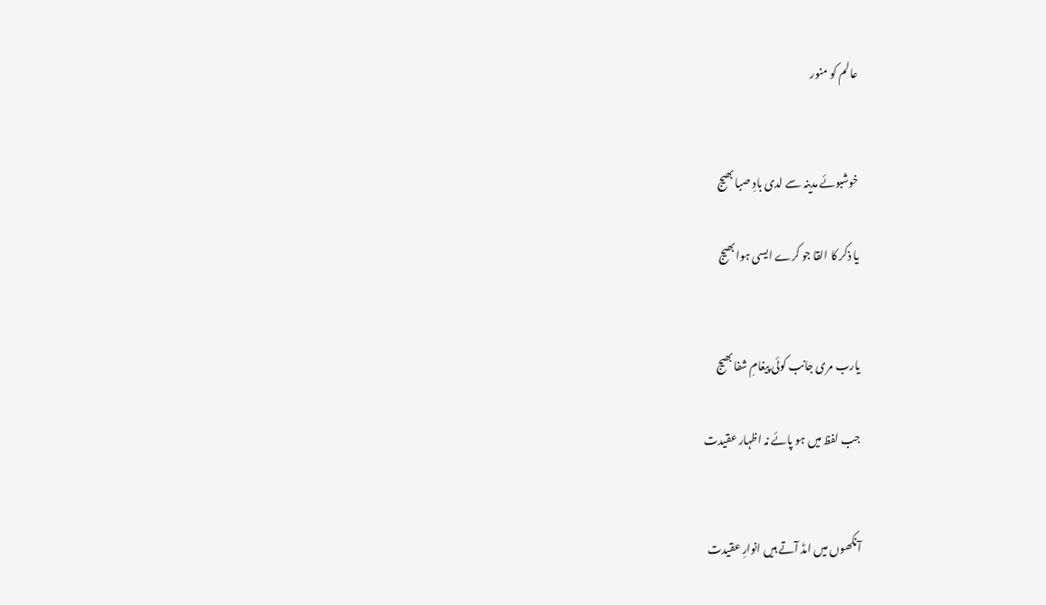عالم کو منور


خوشبوئے مدینہ سے لدی بادِ صبا بھیج

یا ذکر کا القا جو کرے ایسی ہوا بھیج


یارب مری جانب کوئی پیغامِ شفا بھیج

جب لفظ میں ہو پائے نہ اظہار عقیدت


آنکھوں میں امڈ آتے ہیں انوارِ عقیدت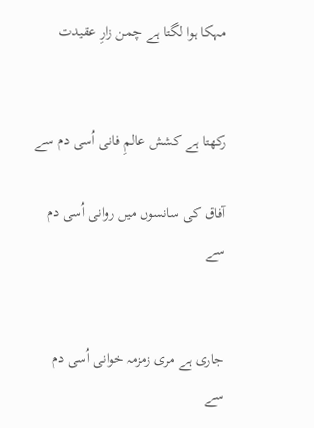مہکا ہوا لگتا ہے چمن زارِ عقیدت


رکھتا ہے کشش عالمِ فانی اُسی دم سے

آفاق کی سانسوں میں روانی اُسی دم سے


جاری ہے مری زمزمہ خوانی اُسی دم سے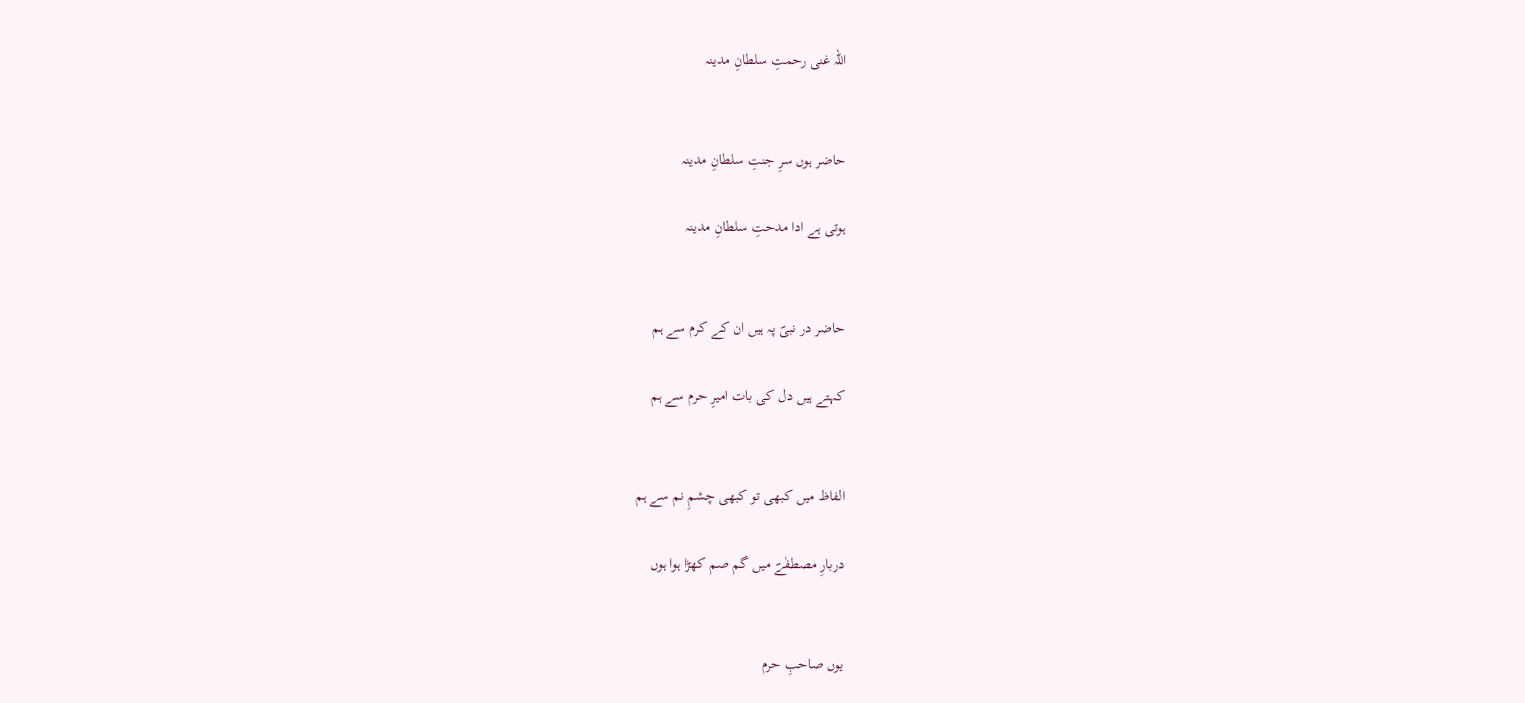اللہ غنی رحمتِ سلطانِ مدینہ


حاضر ہوں سرِ جنتِ سلطانِ مدینہ

ہوتی ہے ادا مدحتِ سلطانِ مدینہ


حاضر در نبیؐ پہ ہیں ان کے کرم سے ہم

کہتے ہیں دل کی بات امیرِ حرم سے ہم


الفاظ میں کبھی تو کبھی چشمِ نم سے ہم

دربارِ مصطفٰےؐ میں گم صم کھڑا ہوا ہوں


یوں صاحبِ حرم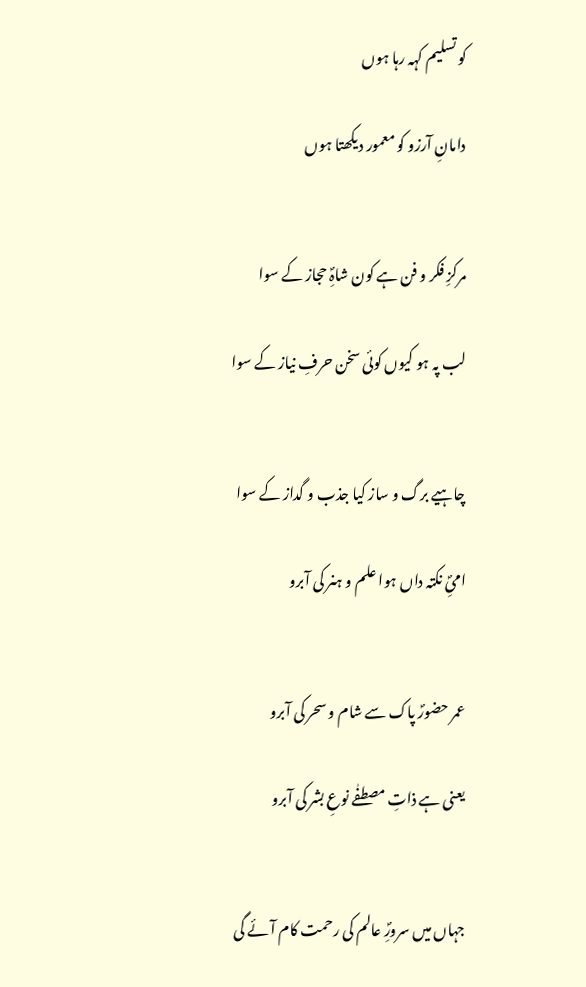کو تسلیم کہہ رہا ہوں

دامانِ آرزو کو معمور دیکھتا ہوں


مرکزِ فکر و فن ہے کون شاہِؐ حجاز کے سوا

لب پہ ہو کیوں کوئی سخن حرفِ نیاز کے سوا


چاہیے برگ و ساز کیا جذب و گداز کے سوا

امیِؐ نکتہ داں ہوا علم و ہنر کی آبرو


عمر حضورؐ پاک سے شام و سحر کی آبرو

یعنی ہے ذاتِ مصطفٰے نوعِ بشر کی آبرو


جہاں میں سرورِؐ عالم کی رحمت کام آئے گی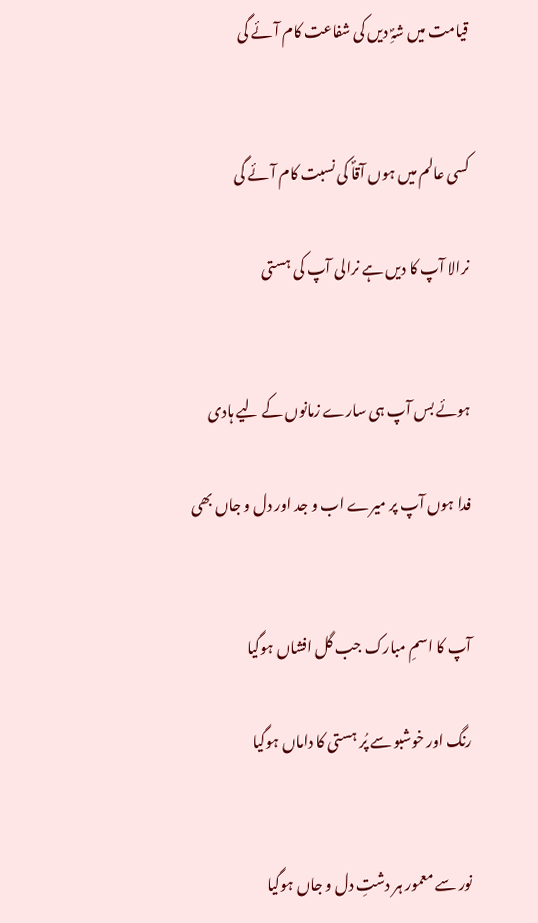قیامت میں شہِؐ دیں کی شفاعت کام آئے گی


کسی عالم میں ہوں آقاؐ کی نسبت کام آئے گی

نرالا آپ کا دیں ہے نرالی آپ کی ہستی


ہوئے بس آپ ہی سارے زمانوں کے لیے ہادی

فدا ہوں آپ پر میرے اب و جد اور دل و جاں بھی


آپ کا اسمِ مبارک جب گل افشاں ہوگیا

رنگ اور خوشبو سے پُر ہستی کا داماں ہوگیا


نور سے معمور ہر دشتِ دل و جاں ہوگیا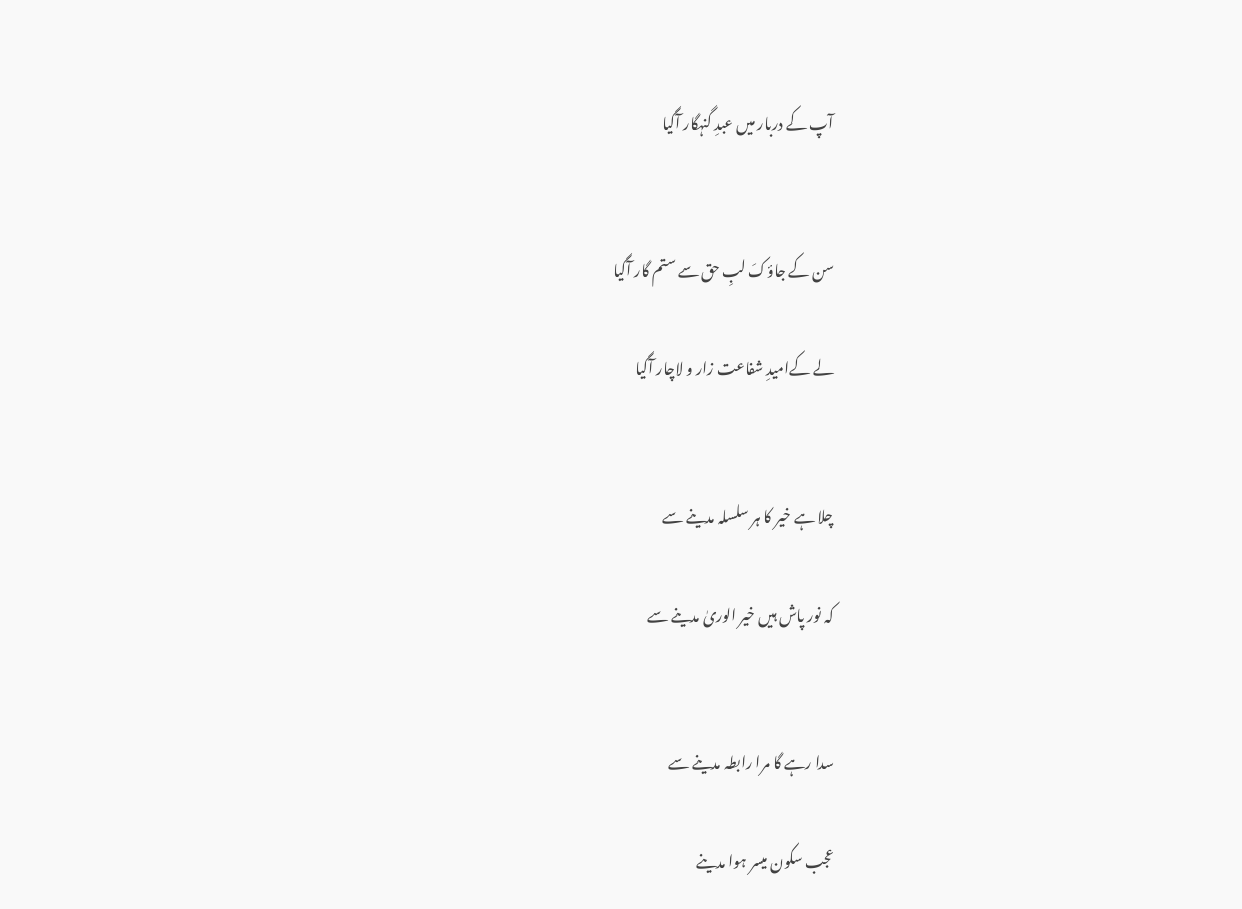آپ کے دربار میں عبدِ گنہگار آگیا


سن کے جاؤکَ لبِ حق سے ستم گار آگیا

لے کےامیدِ شفاعت زار و لاچار آگیا


چلا ہے خیر کا ہر سلسلہ مدینے سے

کہ نور پاش ہیں خیر الوریٰ مدینے سے


سدا رہے گا مرا رابطہ مدینے سے

عجب سکون میسر ہوا مدینے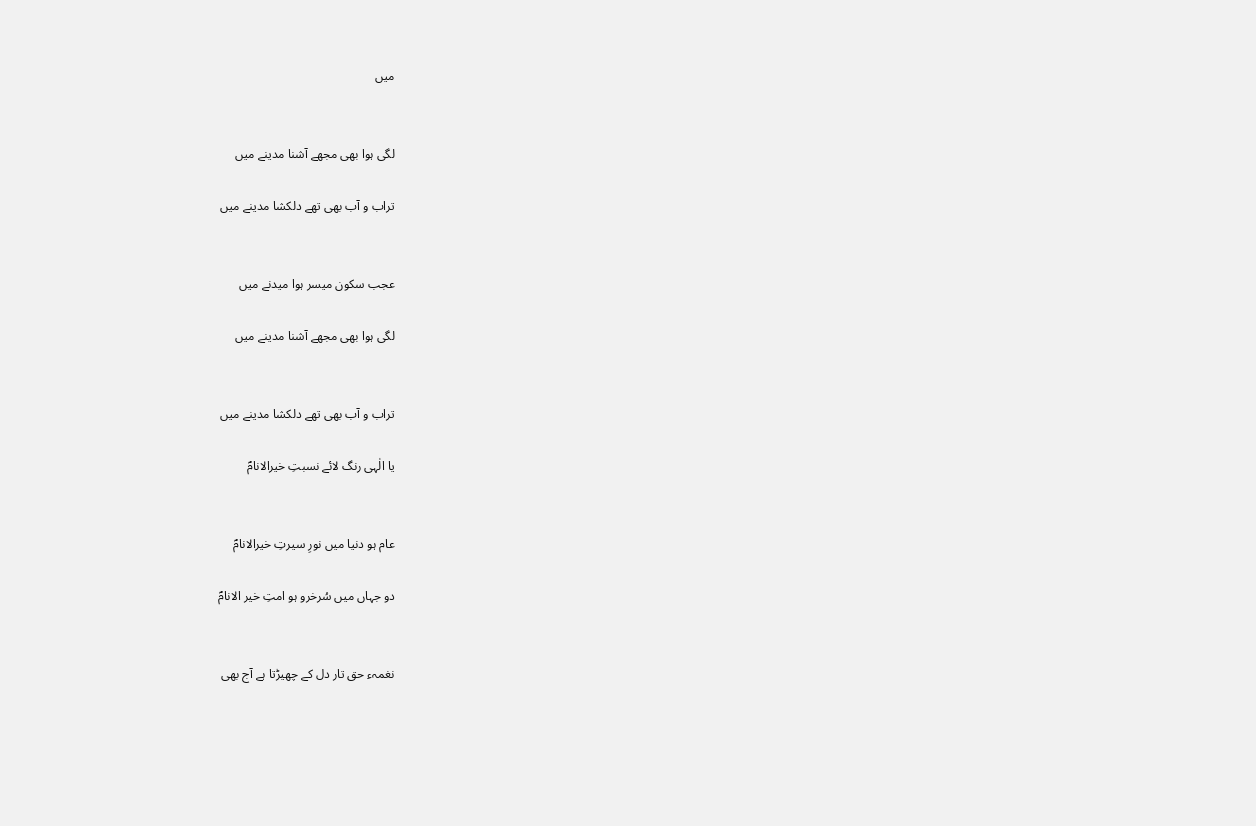میں


لگی ہوا بھی مجھے آشنا مدینے میں

تراب و آب بھی تھے دلکشا مدینے میں


عجب سکون میسر ہوا میدنے میں

لگی ہوا بھی مجھے آشنا مدینے میں


تراب و آب بھی تھے دلکشا مدینے میں

یا الٰہی رنگ لائے نسبتِ خیرالانامؐ


عام ہو دنیا میں نورِ سیرتِ خیرالانامؐ

دو جہاں میں سُرخرو ہو امتِ خیر الانامؐ


نغمہء حق تار دل کے چھیڑتا ہے آج بھی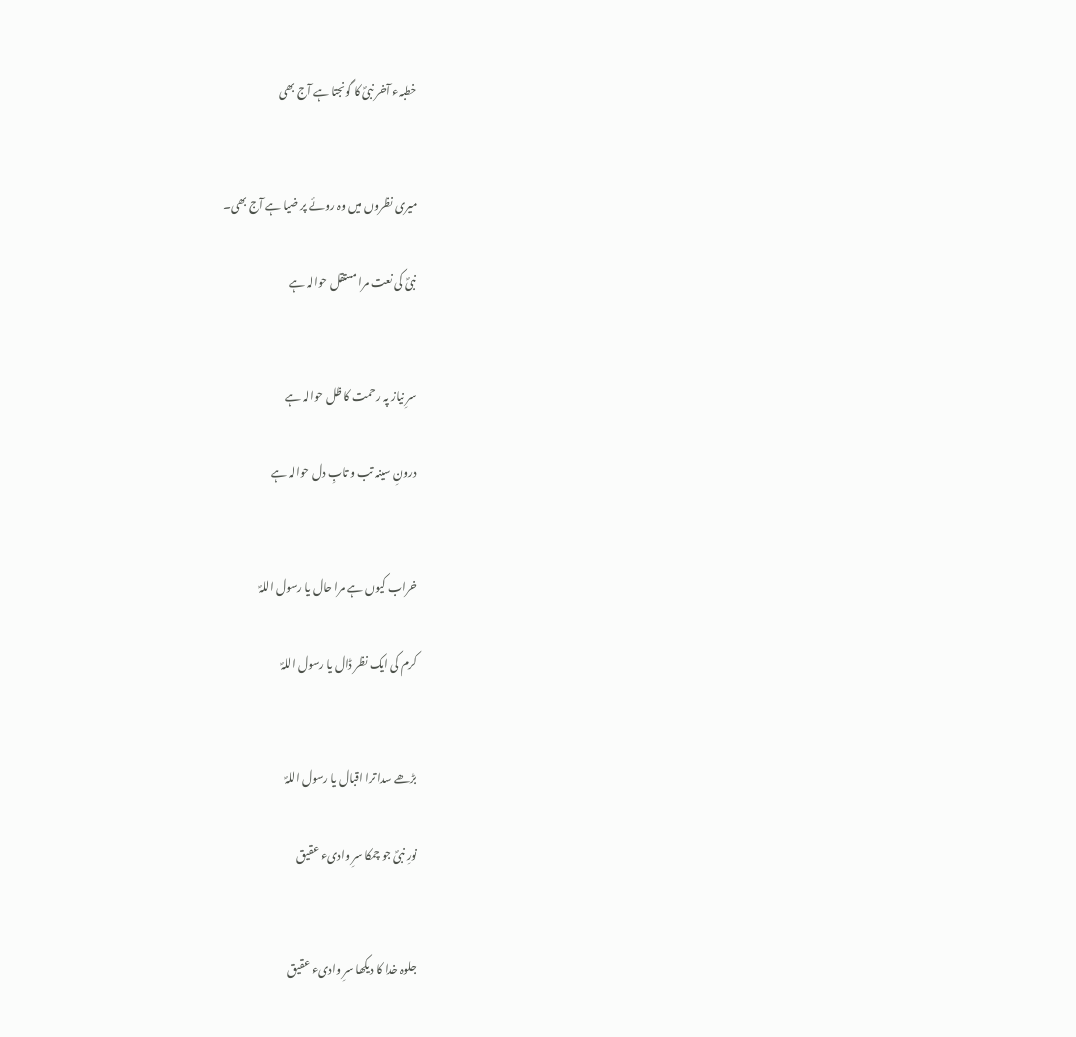خطبہء آخر نبیؐ کا گونجتا ہے آج بھی


میری نظروں میں وہ روئے پر ضیا ہے آج بھی۔

نبیؐ کی نعت مرا مستقل حوالہ ہے


سرِ نیاز پہ رحمت کا ظل حوالہ ہے

درونِ سینہ تب و تابِ دل حوالہ ہے


خراب کیوں ہے مرا حال یا رسول اللہؐ

کرم کی ایک نظر ڈال یا رسول اللہؐ


بڑھے سدا ترا اقبال یا رسول اللہؐ

نورِ نبیؐ جو چمکا سرِ وادیء عقیق


جلوہ خدا کا دیکھا سرِ وادیء عقیق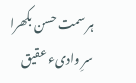ہر سمت حسن بکھرا سرِ وادیء عقیق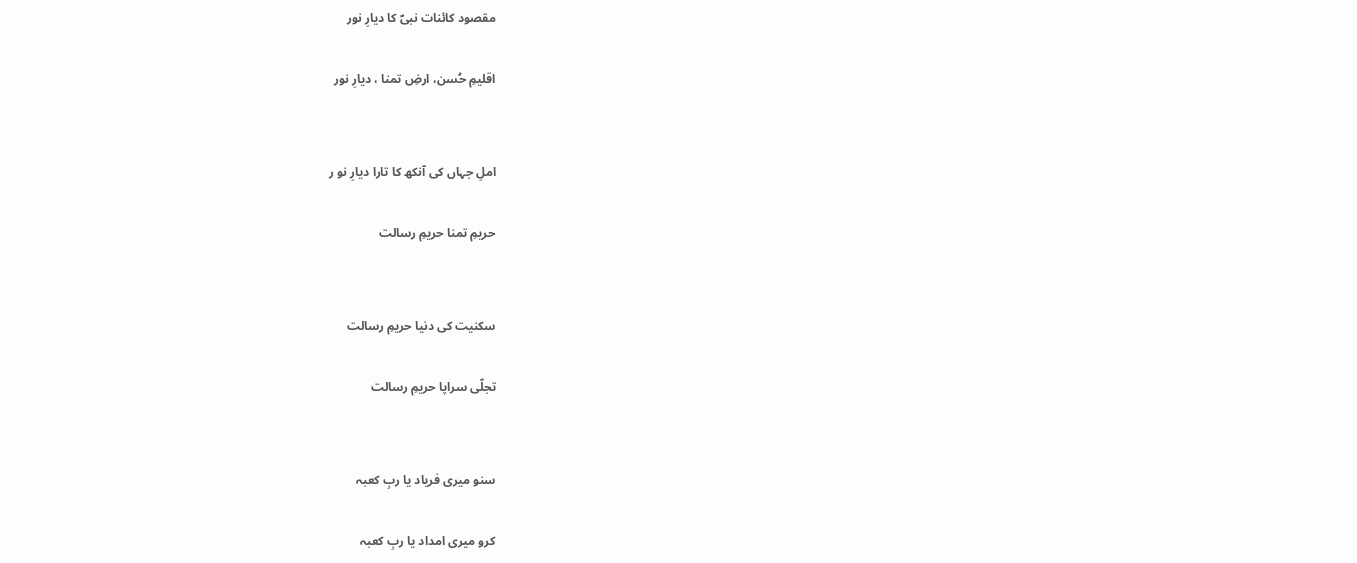مقصود کائنات نبیؐ کا دیارِ نور

اقلیمِ حُسن، ارضِ تمنا ، دیارِ نور


املِ جہاں کی آنکھ کا تارا دیارِ نو ر

حریمِ تمنا حریمِ رسالت


سکنیت کی دنیا حریمِ رسالت

تجلّی سراپا حریمِ رسالت


سنو میری فریاد یا ربِ کعبہ

کرو میری امداد یا ربِ کعبہ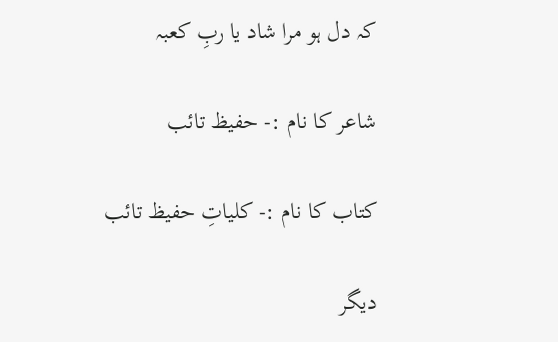کہ دل ہو مرا شاد یا ربِ کعبہ

شاعر کا نام :- حفیظ تائب

کتاب کا نام :- کلیاتِ حفیظ تائب

دیگر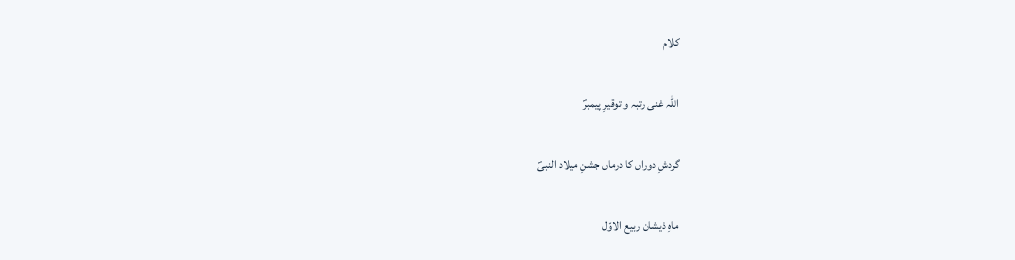کلام

اللہ غنی رتبہ و توقیرِ پیمبرؐ

گردشِ دوراں کا درماں جشنِ میلاد النبیؐ

ماہِ ذیشان ربیع الاوّل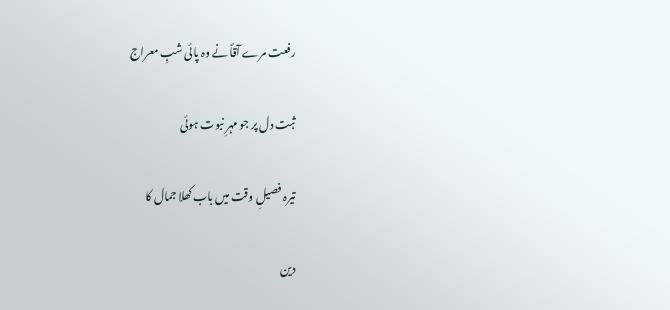رفعت مرے آقاؐ نے وہ پائی شبِ معراج

ثبت دل پر جو مہرِ نبوت ہوئی

تیرہ فصیلِ وقت میں باب کھلا جمال کا

دین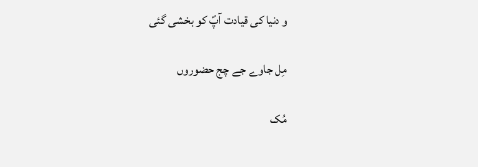و دنیا کی قیادت آپؐ کو بخشی گئی

مِل جاوے جے چج حضوروں

مُک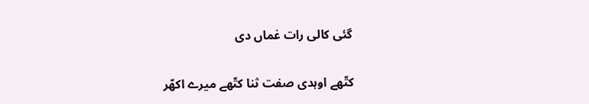گئی کالی رات غماں دی

کتّھے اوہدی صفت ثنا کتّھے میرے اکھّر